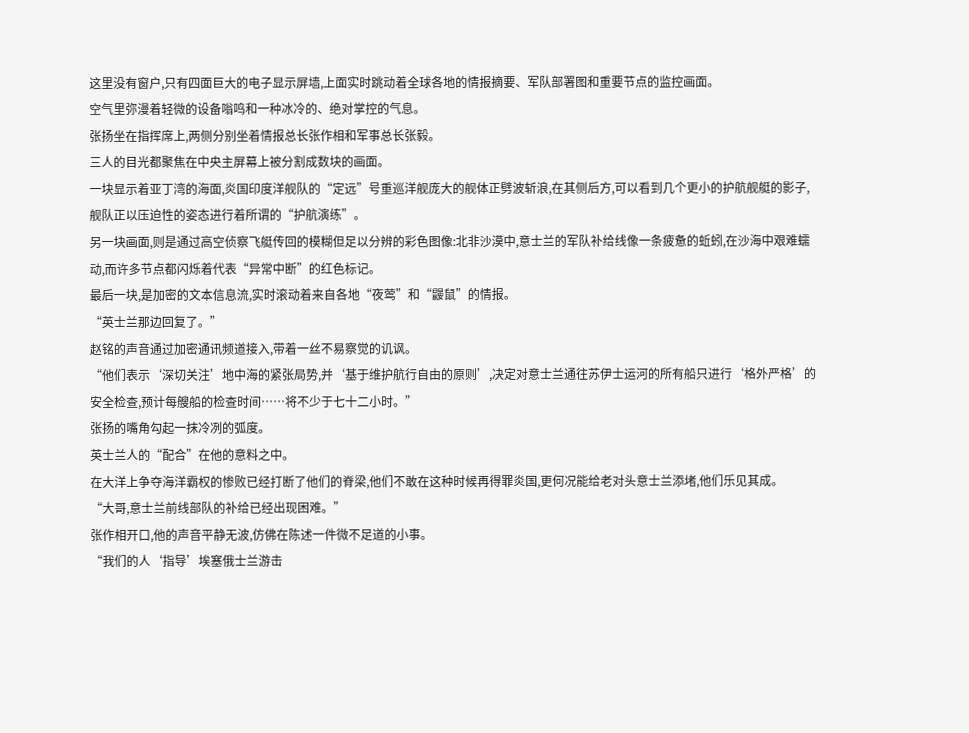这里没有窗户,只有四面巨大的电子显示屏墙,上面实时跳动着全球各地的情报摘要、军队部署图和重要节点的监控画面。
空气里弥漫着轻微的设备嗡鸣和一种冰冷的、绝对掌控的气息。
张扬坐在指挥席上,两侧分别坐着情报总长张作相和军事总长张毅。
三人的目光都聚焦在中央主屏幕上被分割成数块的画面。
一块显示着亚丁湾的海面,炎国印度洋舰队的“定远”号重巡洋舰庞大的舰体正劈波斩浪,在其侧后方,可以看到几个更小的护航舰艇的影子,舰队正以压迫性的姿态进行着所谓的“护航演练”。
另一块画面,则是通过高空侦察飞艇传回的模糊但足以分辨的彩色图像:北非沙漠中,意士兰的军队补给线像一条疲惫的蚯蚓,在沙海中艰难蠕动,而许多节点都闪烁着代表“异常中断”的红色标记。
最后一块,是加密的文本信息流,实时滚动着来自各地“夜莺”和“鼹鼠”的情报。
“英士兰那边回复了。”
赵铭的声音通过加密通讯频道接入,带着一丝不易察觉的讥讽。
“他们表示‘深切关注’地中海的紧张局势,并‘基于维护航行自由的原则’,决定对意士兰通往苏伊士运河的所有船只进行‘格外严格’的安全检查,预计每艘船的检查时间……将不少于七十二小时。”
张扬的嘴角勾起一抹冷冽的弧度。
英士兰人的“配合”在他的意料之中。
在大洋上争夺海洋霸权的惨败已经打断了他们的脊梁,他们不敢在这种时候再得罪炎国,更何况能给老对头意士兰添堵,他们乐见其成。
“大哥,意士兰前线部队的补给已经出现困难。”
张作相开口,他的声音平静无波,仿佛在陈述一件微不足道的小事。
“我们的人‘指导’埃塞俄士兰游击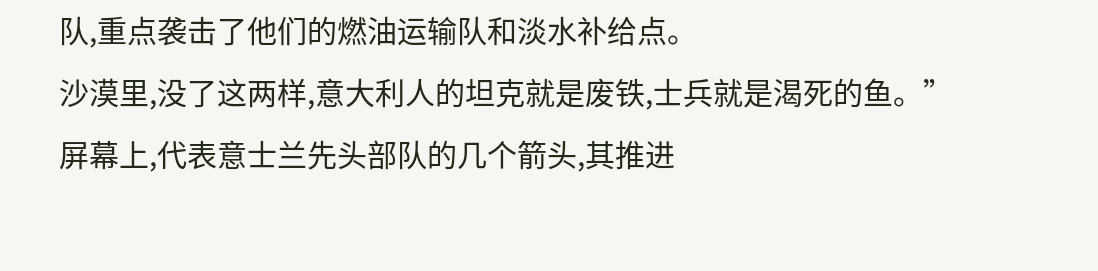队,重点袭击了他们的燃油运输队和淡水补给点。
沙漠里,没了这两样,意大利人的坦克就是废铁,士兵就是渴死的鱼。”
屏幕上,代表意士兰先头部队的几个箭头,其推进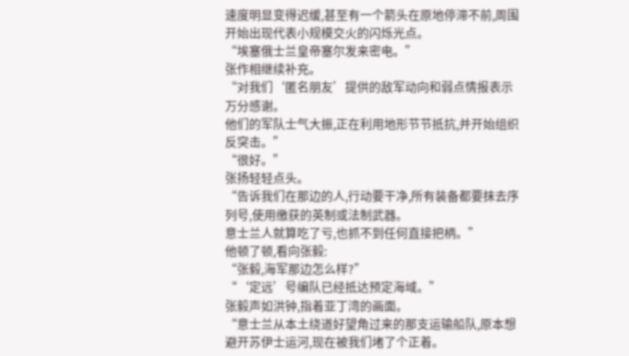速度明显变得迟缓,甚至有一个箭头在原地停滞不前,周围开始出现代表小规模交火的闪烁光点。
“埃塞俄士兰皇帝塞尔发来密电。”
张作相继续补充。
“对我们‘匿名朋友’提供的敌军动向和弱点情报表示万分感谢。
他们的军队士气大振,正在利用地形节节抵抗,并开始组织反突击。”
“很好。”
张扬轻轻点头。
“告诉我们在那边的人,行动要干净,所有装备都要抹去序列号,使用缴获的英制或法制武器。
意士兰人就算吃了亏,也抓不到任何直接把柄。”
他顿了顿,看向张毅:
“张毅,海军那边怎么样?”
“‘定远’号编队已经抵达预定海域。”
张毅声如洪钟,指着亚丁湾的画面。
“意士兰从本土绕道好望角过来的那支运输船队,原本想避开苏伊士运河,现在被我们堵了个正着。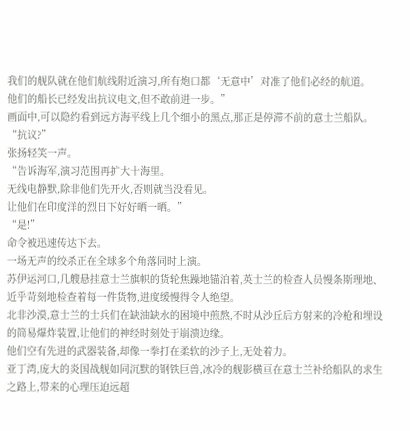我们的舰队就在他们航线附近演习,所有炮口都‘无意中’对准了他们必经的航道。
他们的船长已经发出抗议电文,但不敢前进一步。”
画面中,可以隐约看到远方海平线上几个细小的黑点,那正是停滞不前的意士兰船队。
“抗议?”
张扬轻笑一声。
“告诉海军,演习范围再扩大十海里。
无线电静默,除非他们先开火,否则就当没看见。
让他们在印度洋的烈日下好好晒一晒。”
“是!”
命令被迅速传达下去。
一场无声的绞杀正在全球多个角落同时上演。
苏伊运河口,几艘悬挂意士兰旗帜的货轮焦躁地锚泊着,英士兰的检查人员慢条斯理地、近乎苛刻地检查着每一件货物,进度缓慢得令人绝望。
北非沙漠,意士兰的士兵们在缺油缺水的困境中煎熬,不时从沙丘后方射来的冷枪和埋设的简易爆炸装置,让他们的神经时刻处于崩溃边缘。
他们空有先进的武器装备,却像一拳打在柔软的沙子上,无处着力。
亚丁湾,庞大的炎国战舰如同沉默的钢铁巨兽,冰冷的舰影横亘在意士兰补给船队的求生之路上,带来的心理压迫远超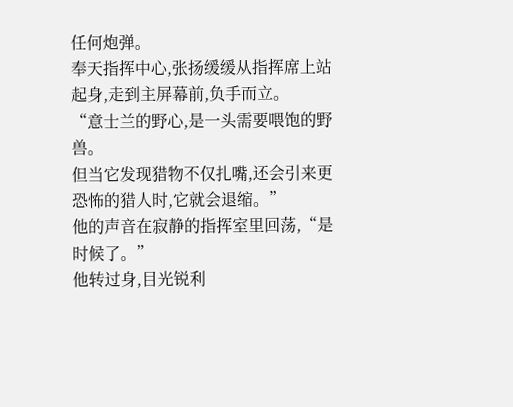任何炮弹。
奉天指挥中心,张扬缓缓从指挥席上站起身,走到主屏幕前,负手而立。
“意士兰的野心,是一头需要喂饱的野兽。
但当它发现猎物不仅扎嘴,还会引来更恐怖的猎人时,它就会退缩。”
他的声音在寂静的指挥室里回荡,“是时候了。”
他转过身,目光锐利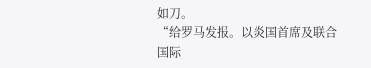如刀。
“给罗马发报。以炎国首席及联合国际